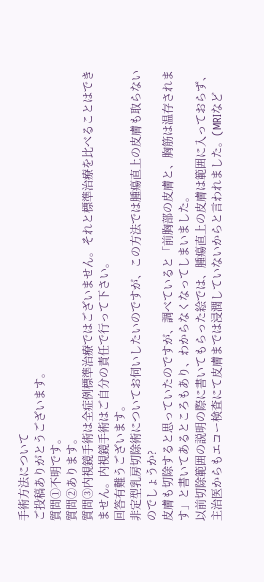手術方法について
ご投稿ありがとうございます。
質問①不明です。
質問②あります。
質問③内視鏡手術は全症例標準治療ではございません。それと標準治療を比べることはできません。内視鏡手術はご自分の責任で行って下さい。
回答有難うございます。
非定型乳房切除術についてお伺いしたいのですが、この方法では腫瘍直上の皮膚も取らないのでしょうか?
皮膚も切除すると思っていたのですが、調べていると「前胸部の皮膚と、胸筋は温存されます」と書いてあるところもあり、わからなくなってしまいました。
以前切除範囲の説明の際に書いてもらった絵では、腫瘍直上の皮膚は範囲に入っておらず、主治医からもエコー検査にて皮膚までは浸潤していないからと言われました。(MRIなど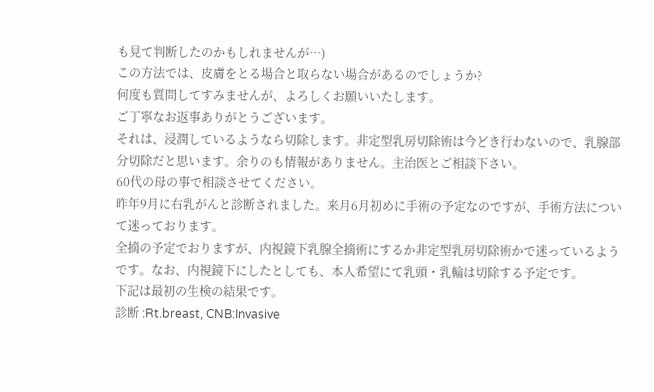も見て判断したのかもしれませんが…)
この方法では、皮膚をとる場合と取らない場合があるのでしょうか?
何度も質問してすみませんが、よろしくお願いいたします。
ご丁寧なお返事ありがとうございます。
それは、浸潤しているようなら切除します。非定型乳房切除術は今どき行わないので、乳腺部分切除だと思います。余りのも情報がありません。主治医とご相談下さい。
60代の母の事で相談させてください。
昨年9月に右乳がんと診断されました。来月6月初めに手術の予定なのですが、手術方法について迷っております。
全摘の予定でおりますが、内視鏡下乳腺全摘術にするか非定型乳房切除術かで迷っているようです。なお、内視鏡下にしたとしても、本人希望にて乳頭・乳輪は切除する予定です。
下記は最初の生検の結果です。
診断 :Rt.breast, CNB:Invasive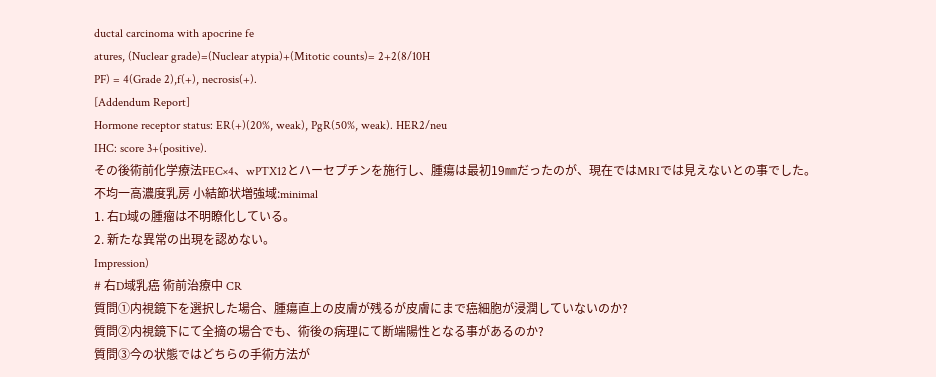ductal carcinoma with apocrine fe
atures, (Nuclear grade)=(Nuclear atypia)+(Mitotic counts)= 2+2(8/10H
PF) = 4(Grade 2),f(+), necrosis(+).
[Addendum Report]
Hormone receptor status: ER(+)(20%, weak), PgR(50%, weak). HER2/neu
IHC: score 3+(positive).
その後術前化学療法FEC×4、wPTX12とハーセプチンを施行し、腫瘍は最初19㎜だったのが、現在ではMRIでは見えないとの事でした。
不均一高濃度乳房 小結節状増強域:minimal
1. 右D域の腫瘤は不明瞭化している。
2. 新たな異常の出現を認めない。
Impression)
# 右D域乳癌 術前治療中 CR
質問①内視鏡下を選択した場合、腫瘍直上の皮膚が残るが皮膚にまで癌細胞が浸潤していないのか?
質問②内視鏡下にて全摘の場合でも、術後の病理にて断端陽性となる事があるのか?
質問③今の状態ではどちらの手術方法が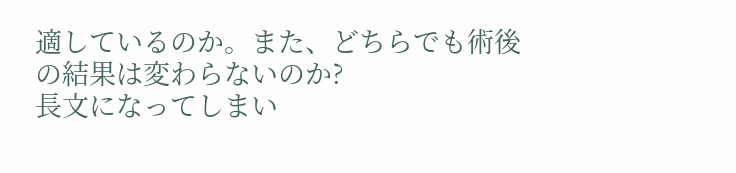適しているのか。また、どちらでも術後の結果は変わらないのか?
長文になってしまい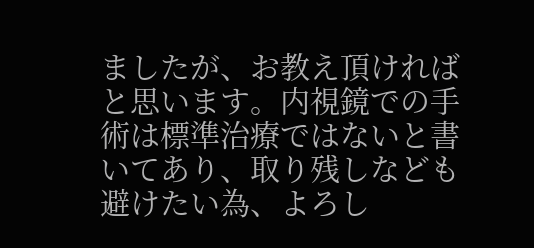ましたが、お教え頂ければと思います。内視鏡での手術は標準治療ではないと書いてあり、取り残しなども避けたい為、よろし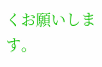くお願いします。